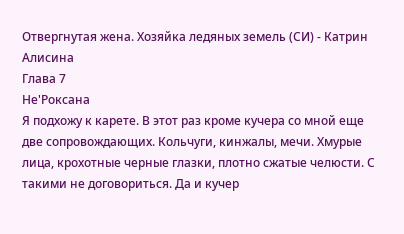Отвергнутая жена. Хозяйка ледяных земель (СИ) - Катрин Алисина
Глава 7
Не'Роксана
Я подхожу к карете. В этот раз кроме кучера со мной еще две сопровождающих. Кольчуги, кинжалы, мечи. Хмурые лица, крохотные черные глазки, плотно сжатые челюсти. С такими не договориться. Да и кучер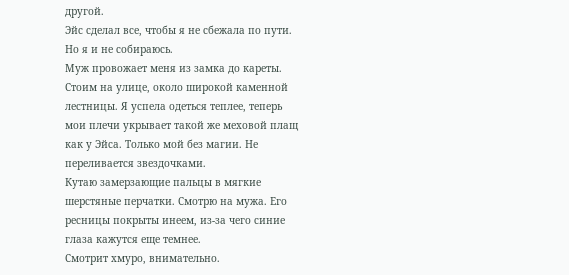другой.
Эйс сделал все, чтобы я не сбежала по пути.
Но я и не собираюсь.
Муж провожает меня из замка до кареты. Стоим на улице, около широкой каменной лестницы. Я успела одеться теплее, теперь мои плечи укрывает такой же меховой плащ как у Эйса. Только мой без магии. Не переливается звездочками.
Кутаю замерзающие пальцы в мягкие шерстяные перчатки. Смотрю на мужа. Его ресницы покрыты инеем, из-за чего синие глаза кажутся еще темнее.
Смотрит хмуро, внимательно.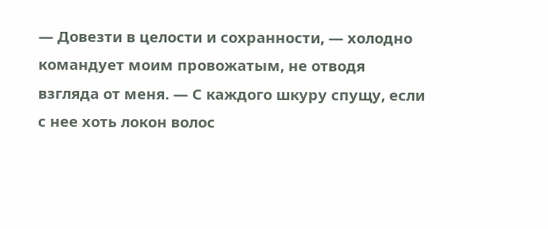— Довезти в целости и сохранности, — холодно командует моим провожатым, не отводя взгляда от меня. — С каждого шкуру спущу, если с нее хоть локон волос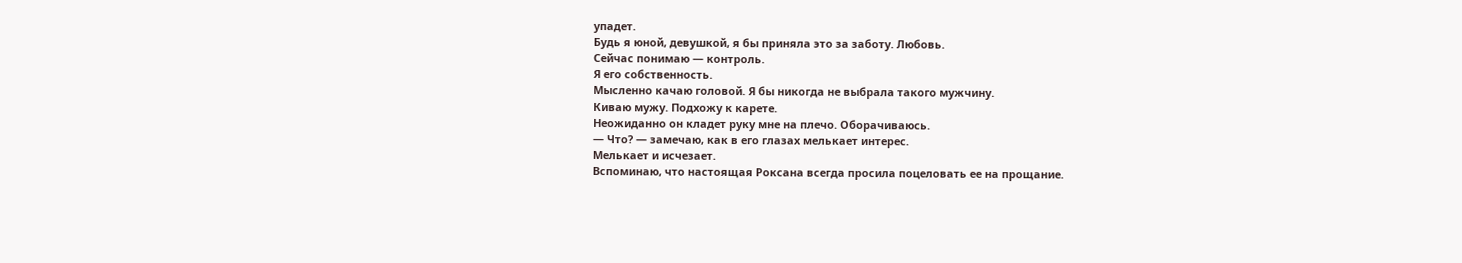упадет.
Будь я юной, девушкой, я бы приняла это за заботу. Любовь.
Сейчас понимаю — контроль.
Я его собственность.
Мысленно качаю головой. Я бы никогда не выбрала такого мужчину.
Киваю мужу. Подхожу к карете.
Неожиданно он кладет руку мне на плечо. Оборачиваюсь.
— Что? — замечаю, как в его глазах мелькает интерес.
Мелькает и исчезает.
Вспоминаю, что настоящая Роксана всегда просила поцеловать ее на прощание.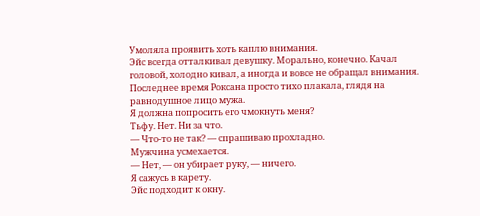Умоляла проявить хоть каплю внимания.
Эйс всегда отталкивал девушку. Морально, конечно. Качал головой, холодно кивал, а иногда и вовсе не обращал внимания.
Последнее время Роксана просто тихо плакала, глядя на равнодушное лицо мужа.
Я должна попросить его чмокнуть меня?
Тьфу. Нет. Ни за что.
— Что-то не так? — спрашиваю прохладно.
Мужчина усмехается.
— Нет, — он убирает руку, — ничего.
Я сажусь в карету.
Эйс подходит к окну.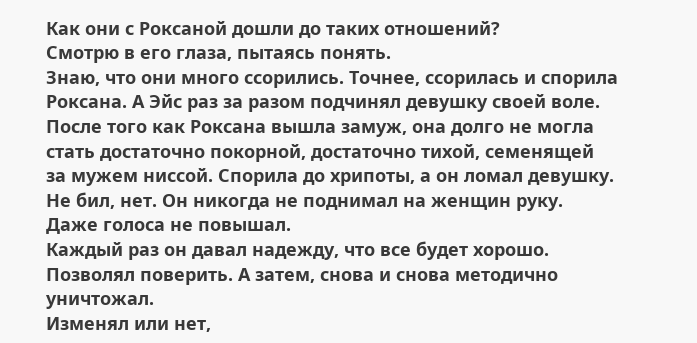Как они с Роксаной дошли до таких отношений?
Смотрю в его глаза, пытаясь понять.
Знаю, что они много ссорились. Точнее, ссорилась и спорила Роксана. А Эйс раз за разом подчинял девушку своей воле.
После того как Роксана вышла замуж, она долго не могла стать достаточно покорной, достаточно тихой, семенящей за мужем ниссой. Спорила до хрипоты, а он ломал девушку. Не бил, нет. Он никогда не поднимал на женщин руку. Даже голоса не повышал.
Каждый раз он давал надежду, что все будет хорошо. Позволял поверить. А затем, снова и снова методично уничтожал.
Изменял или нет,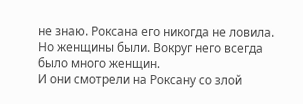не знаю. Роксана его никогда не ловила. Но женщины были. Вокруг него всегда было много женщин.
И они смотрели на Роксану со злой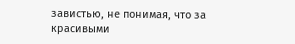завистью, не понимая, что за красивыми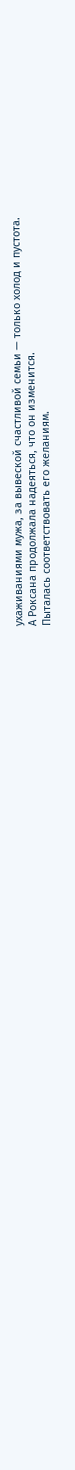ухаживаниями мужа, за вывеской счастливой семьи — только холод и пустота.
А Роксана продолжала надеяться, что он изменится.
Пыталась соответствовать его желаниям.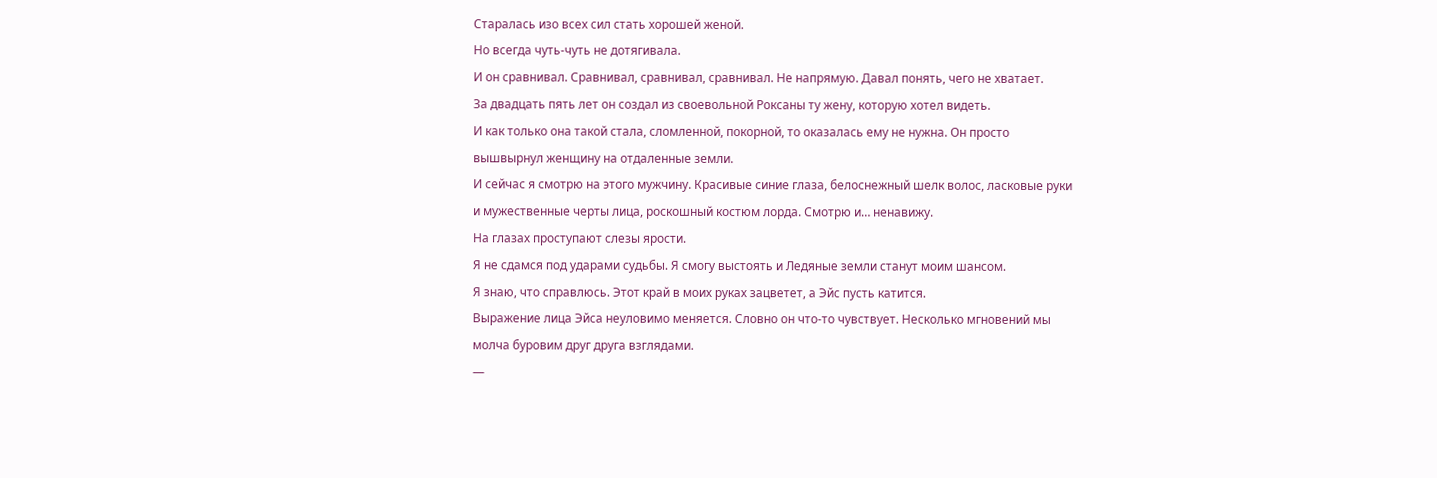Старалась изо всех сил стать хорошей женой.
Но всегда чуть-чуть не дотягивала.
И он сравнивал. Сравнивал, сравнивал, сравнивал. Не напрямую. Давал понять, чего не хватает.
За двадцать пять лет он создал из своевольной Роксаны ту жену, которую хотел видеть.
И как только она такой стала, сломленной, покорной, то оказалась ему не нужна. Он просто вышвырнул женщину на отдаленные земли.
И сейчас я смотрю на этого мужчину. Красивые синие глаза, белоснежный шелк волос, ласковые руки и мужественные черты лица, роскошный костюм лорда. Смотрю и… ненавижу.
На глазах проступают слезы ярости.
Я не сдамся под ударами судьбы. Я смогу выстоять и Ледяные земли станут моим шансом.
Я знаю, что справлюсь. Этот край в моих руках зацветет, а Эйс пусть катится.
Выражение лица Эйса неуловимо меняется. Словно он что-то чувствует. Несколько мгновений мы молча буровим друг друга взглядами.
—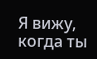Я вижу, когда ты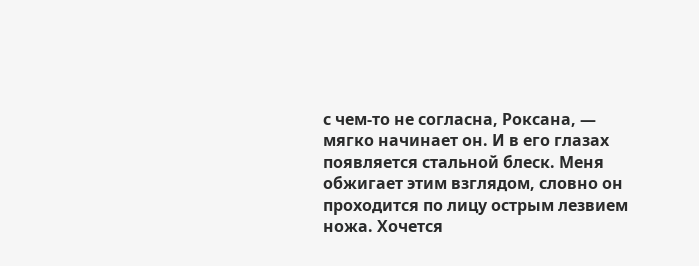с чем-то не согласна, Роксана, — мягко начинает он. И в его глазах появляется стальной блеск. Меня обжигает этим взглядом, словно он проходится по лицу острым лезвием ножа. Хочется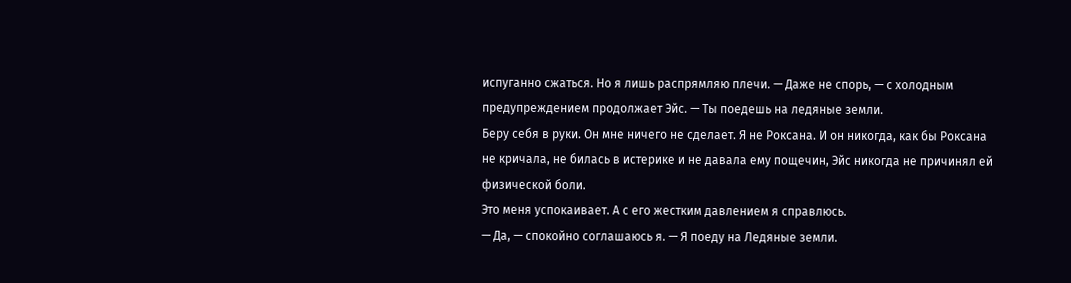испуганно сжаться. Но я лишь распрямляю плечи. — Даже не спорь, — с холодным предупреждением продолжает Эйс. — Ты поедешь на ледяные земли.
Беру себя в руки. Он мне ничего не сделает. Я не Роксана. И он никогда, как бы Роксана не кричала, не билась в истерике и не давала ему пощечин, Эйс никогда не причинял ей физической боли.
Это меня успокаивает. А с его жестким давлением я справлюсь.
— Да, — спокойно соглашаюсь я. — Я поеду на Ледяные земли.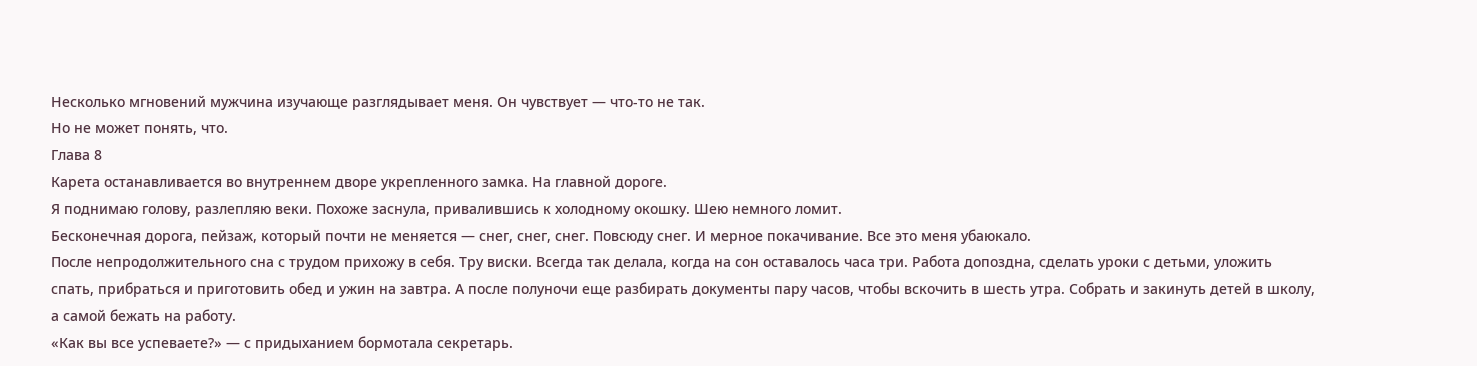Несколько мгновений мужчина изучающе разглядывает меня. Он чувствует — что-то не так.
Но не может понять, что.
Глава 8
Карета останавливается во внутреннем дворе укрепленного замка. На главной дороге.
Я поднимаю голову, разлепляю веки. Похоже заснула, привалившись к холодному окошку. Шею немного ломит.
Бесконечная дорога, пейзаж, который почти не меняется — снег, снег, снег. Повсюду снег. И мерное покачивание. Все это меня убаюкало.
После непродолжительного сна с трудом прихожу в себя. Тру виски. Всегда так делала, когда на сон оставалось часа три. Работа допоздна, сделать уроки с детьми, уложить спать, прибраться и приготовить обед и ужин на завтра. А после полуночи еще разбирать документы пару часов, чтобы вскочить в шесть утра. Собрать и закинуть детей в школу, а самой бежать на работу.
«Как вы все успеваете?» — с придыханием бормотала секретарь.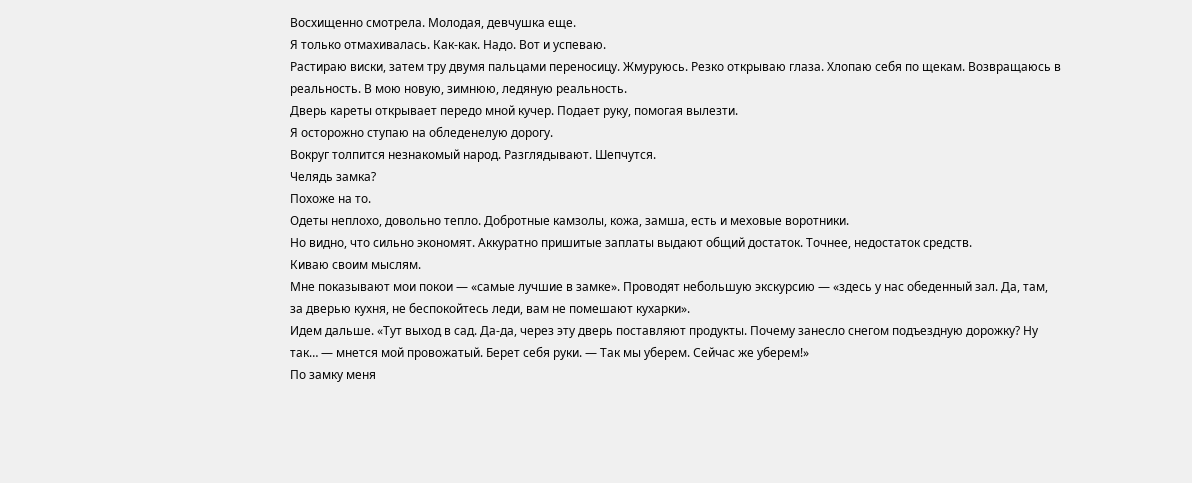Восхищенно смотрела. Молодая, девчушка еще.
Я только отмахивалась. Как-как. Надо. Вот и успеваю.
Растираю виски, затем тру двумя пальцами переносицу. Жмуруюсь. Резко открываю глаза. Хлопаю себя по щекам. Возвращаюсь в реальность. В мою новую, зимнюю, ледяную реальность.
Дверь кареты открывает передо мной кучер. Подает руку, помогая вылезти.
Я осторожно ступаю на обледенелую дорогу.
Вокруг толпится незнакомый народ. Разглядывают. Шепчутся.
Челядь замка?
Похоже на то.
Одеты неплохо, довольно тепло. Добротные камзолы, кожа, замша, есть и меховые воротники.
Но видно, что сильно экономят. Аккуратно пришитые заплаты выдают общий достаток. Точнее, недостаток средств.
Киваю своим мыслям.
Мне показывают мои покои — «самые лучшие в замке». Проводят небольшую экскурсию — «здесь у нас обеденный зал. Да, там, за дверью кухня, не беспокойтесь леди, вам не помешают кухарки».
Идем дальше. «Тут выход в сад. Да-да, через эту дверь поставляют продукты. Почему занесло снегом подъездную дорожку? Ну так… — мнется мой провожатый. Берет себя руки. — Так мы уберем. Сейчас же уберем!»
По замку меня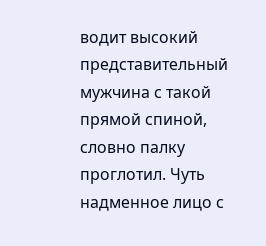водит высокий представительный мужчина с такой прямой спиной, словно палку проглотил. Чуть надменное лицо с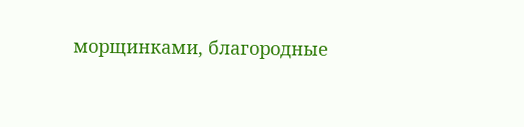морщинками, благородные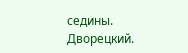седины.
Дворецкий.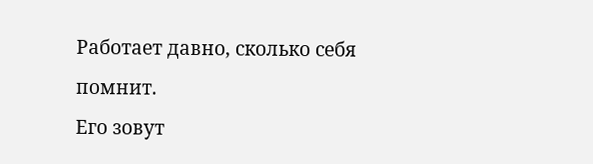Работает давно, сколько себя помнит.
Его зовут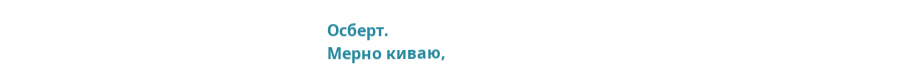Осберт.
Мерно киваю,